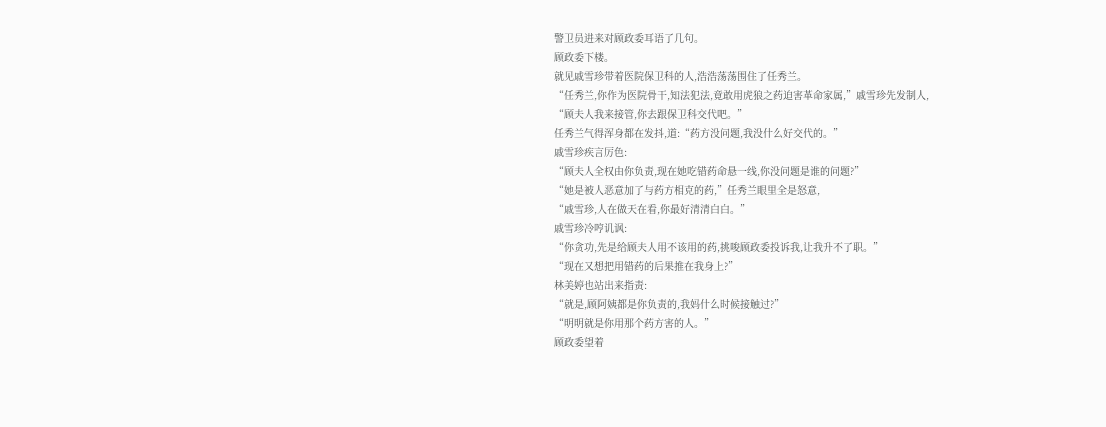警卫员进来对顾政委耳语了几句。
顾政委下楼。
就见戚雪珍带着医院保卫科的人,浩浩荡荡围住了任秀兰。
“任秀兰,你作为医院骨干,知法犯法,竟敢用虎狼之药迫害革命家属,”戚雪珍先发制人,
“顾夫人我来接管,你去跟保卫科交代吧。”
任秀兰气得浑身都在发抖,道:“药方没问题,我没什么好交代的。”
戚雪珍疾言厉色:
“顾夫人全权由你负责,现在她吃错药命悬一线,你没问题是谁的问题?”
“她是被人恶意加了与药方相克的药,”任秀兰眼里全是怒意,
“戚雪珍,人在做天在看,你最好清清白白。”
戚雪珍冷哼讥讽:
“你贪功,先是给顾夫人用不该用的药,挑唆顾政委投诉我,让我升不了职。”
“现在又想把用错药的后果推在我身上?”
林美婷也站出来指责:
“就是,顾阿姨都是你负责的,我妈什么时候接触过?”
“明明就是你用那个药方害的人。”
顾政委望着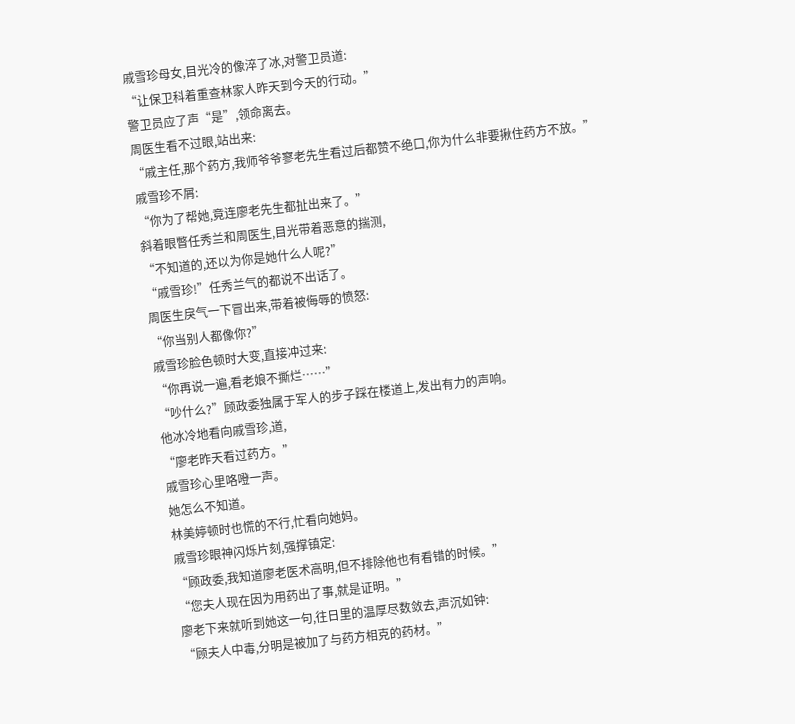戚雪珍母女,目光冷的像淬了冰,对警卫员道:
“让保卫科着重查林家人昨天到今天的行动。”
警卫员应了声“是”,领命离去。
周医生看不过眼,站出来:
“戚主任,那个药方,我师爷爷寥老先生看过后都赞不绝口,你为什么非要揪住药方不放。”
戚雪珍不屑:
“你为了帮她,竟连廖老先生都扯出来了。”
斜着眼瞥任秀兰和周医生,目光带着恶意的揣测,
“不知道的,还以为你是她什么人呢?”
“戚雪珍!”任秀兰气的都说不出话了。
周医生戾气一下冒出来,带着被侮辱的愤怒:
“你当别人都像你?”
戚雪珍脸色顿时大变,直接冲过来:
“你再说一遍,看老娘不撕烂……”
“吵什么?”顾政委独属于军人的步子踩在楼道上,发出有力的声响。
他冰冷地看向戚雪珍,道,
“廖老昨天看过药方。”
戚雪珍心里咯噔一声。
她怎么不知道。
林美婷顿时也慌的不行,忙看向她妈。
戚雪珍眼神闪烁片刻,强撑镇定:
“顾政委,我知道廖老医术高明,但不排除他也有看错的时候。”
“您夫人现在因为用药出了事,就是证明。”
廖老下来就听到她这一句,往日里的温厚尽数敛去,声沉如钟:
“顾夫人中毒,分明是被加了与药方相克的药材。”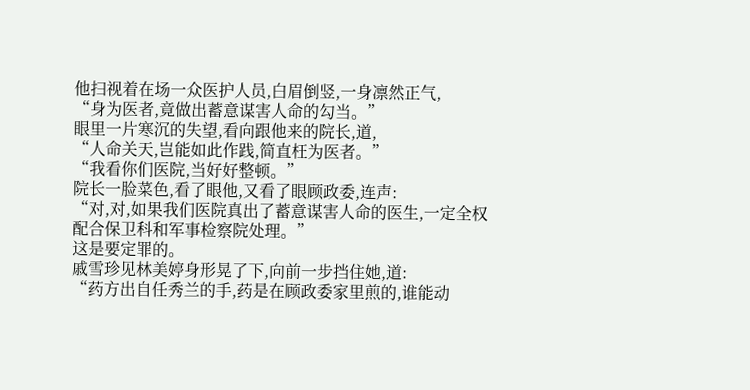他扫视着在场一众医护人员,白眉倒竖,一身凛然正气,
“身为医者,竟做出蓄意谋害人命的勾当。”
眼里一片寒沉的失望,看向跟他来的院长,道,
“人命关天,岂能如此作践,简直枉为医者。”
“我看你们医院,当好好整顿。”
院长一脸菜色,看了眼他,又看了眼顾政委,连声:
“对,对,如果我们医院真出了蓄意谋害人命的医生,一定全权配合保卫科和军事检察院处理。”
这是要定罪的。
戚雪珍见林美婷身形晃了下,向前一步挡住她,道:
“药方出自任秀兰的手,药是在顾政委家里煎的,谁能动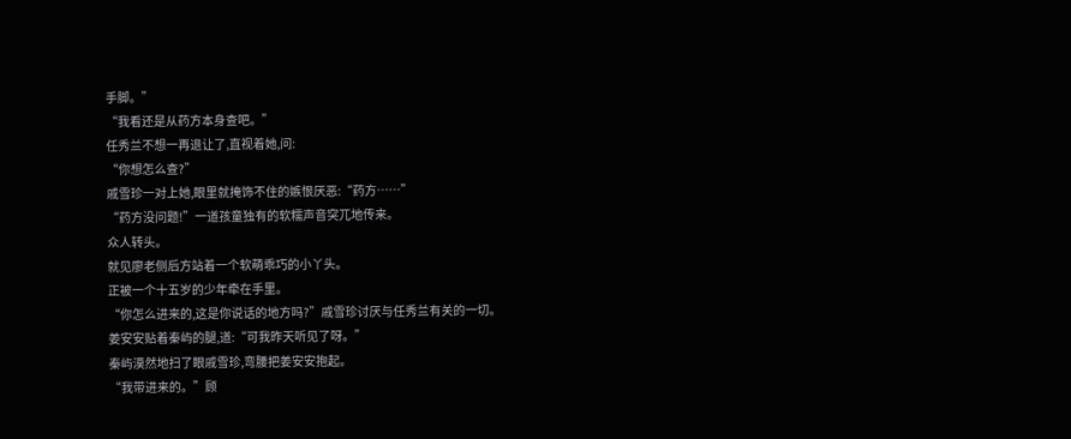手脚。”
“我看还是从药方本身查吧。”
任秀兰不想一再退让了,直视着她,问:
“你想怎么查?”
戚雪珍一对上她,眼里就掩饰不住的嫉恨厌恶:“药方……”
“药方没问题!”一道孩童独有的软糯声音突兀地传来。
众人转头。
就见廖老侧后方站着一个软萌乖巧的小丫头。
正被一个十五岁的少年牵在手里。
“你怎么进来的,这是你说话的地方吗?”戚雪珍讨厌与任秀兰有关的一切。
姜安安贴着秦屿的腿,道:“可我昨天听见了呀。”
秦屿漠然地扫了眼戚雪珍,弯腰把姜安安抱起。
“我带进来的。”顾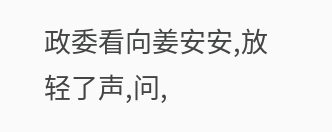政委看向姜安安,放轻了声,问,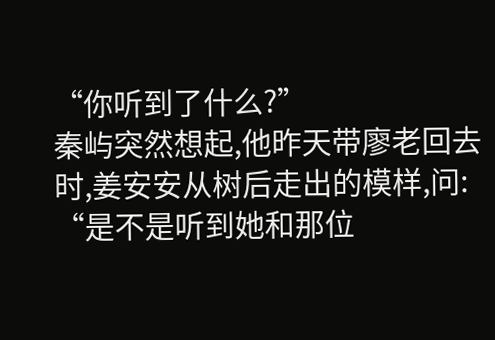“你听到了什么?”
秦屿突然想起,他昨天带廖老回去时,姜安安从树后走出的模样,问:
“是不是听到她和那位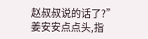赵叔叔说的话了?”
姜安安点点头,指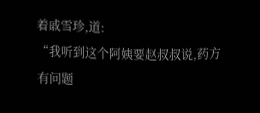着戚雪珍,道:
“我听到这个阿姨要赵叔叔说,药方有问题